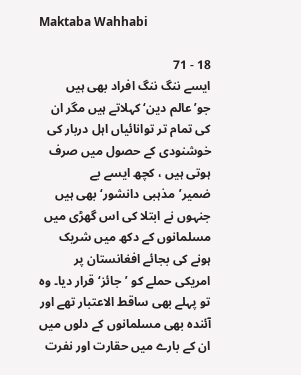Maktaba Wahhabi

18 - 71
ایسے ننگ ننگ افراد بھی ہیں جو’عالم دین‘ کہلاتے ہیں مگر ان کی تمام تر توانائیاں اہل دربار کی خوشنودی کے حصول میں صرف ہوتی ہیں ، کچھ ایسے بے ضمیر’مذہبی دانشور‘ بھی ہیں جنہوں نے ابتلا کی اس گھڑی میں مسلمانوں کے دکھ میں شریک ہونے کی بجائے افغانستان پر امریکی حملے کو ’جائز‘ قرار دیا۔ وہ تو پہلے بھی ساقط الاعتبار تھے اور آئندہ بھی مسلمانوں کے دلوں میں ان کے بارے میں حقارت اور نفرت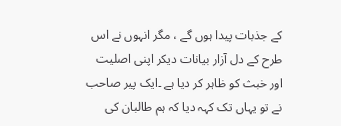کے جذبات پیدا ہوں گے ، مگر انہوں نے اس طرح کے دل آزار بیانات دیکر اپنی اصلیت اور خبث کو ظاہر کر دیا ہے ۔ایک پیر صاحب نے تو یہاں تک کہہ دیا کہ ہم طالبان کی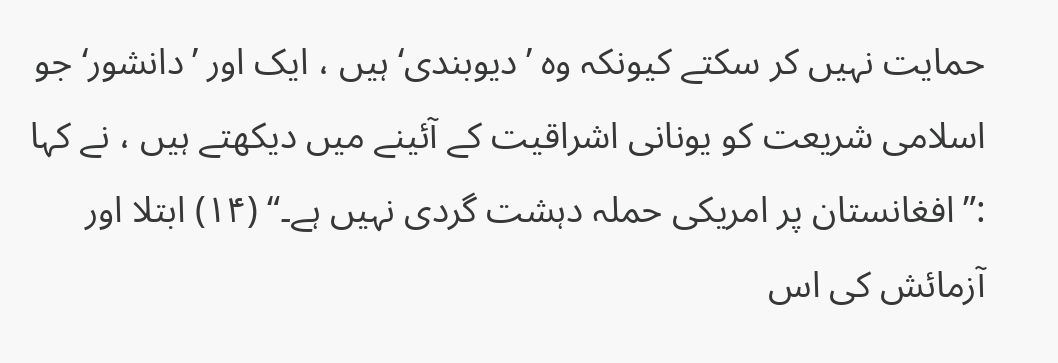حمایت نہیں کر سکتے کیونکہ وہ ’دیوبندی‘ ہیں ، ایک اور ’دانشور‘ جو اسلامی شریعت کو یونانی اشراقیت کے آئینے میں دیکھتے ہیں ، نے کہا :”افغانستان پر امریکی حملہ دہشت گردی نہیں ہے۔“ (۱۴) ابتلا اور آزمائش کی اس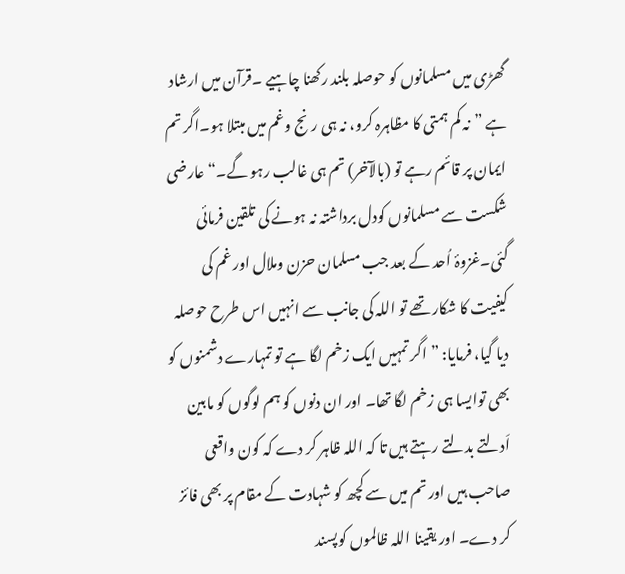گھڑی میں مسلمانوں کو حوصلہ بلند رکھنا چاہیے ۔قرآن میں ارشاد ہے ”نہ کم ہمتی کا مظاہرہ کرو، نہ ہی رنج وغم میں مبتلا ہو۔اگر تم ایمان پر قائم رہے تو (بالآخر) تم ہی غالب رہو گے۔“ عارضی شکست سے مسلمانوں کودل برداشتہ نہ ہونے کی تلقین فرمائی گئی۔غزوۂ اُحد کے بعد جب مسلمان حزن وملال اور غم کی کیفیت کا شکار تھے تو اللہ کی جانب سے انہیں اس طرح حوصلہ دیا گیا، فرمایا: ”اگر تمہیں ایک زخم لگا ہے تو تمہارے دشمنوں کو بھی توایسا ہی زخم لگا تھا۔ اور ان دنوں کو ہم لوگوں کو مابین اَدلتے بدلتے رہتے ہیں تا کہ اللہ ظاہر کر دے کہ کون واقعی صاحب ہیں اور تم میں سے کچھ کو شہادت کے مقام پر بھی فائز کر دے۔ اور یقینا اللہ ظالموں کوپسند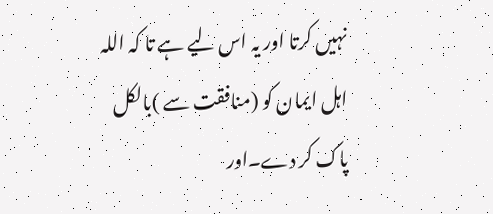نہیں کرتا اور یہ اس لیے ہے تا کہ اللہ اہل ایمان کو (منافقت سے )بالکل پاک کر دے۔اور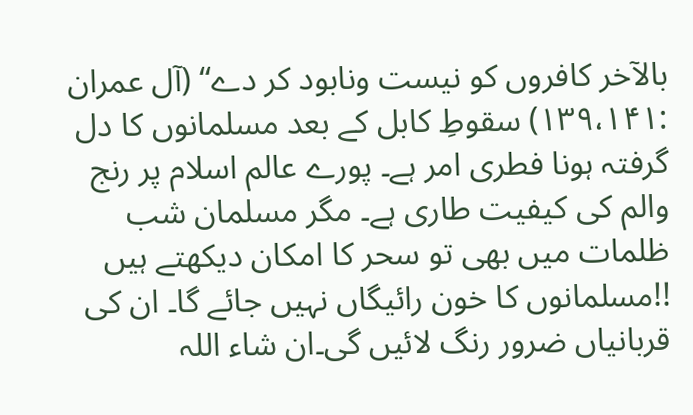بالآخر کافروں کو نیست ونابود کر دے“ (آل عمران :۱۳۹،۱۴۱) سقوطِ کابل کے بعد مسلمانوں کا دل گرفتہ ہونا فطری امر ہے۔ پورے عالم اسلام پر رنج والم کی کیفیت طاری ہے۔ مگر مسلمان شب ظلمات میں بھی تو سحر کا امکان دیکھتے ہیں !!مسلمانوں کا خون رائیگاں نہیں جائے گا۔ ان کی قربانیاں ضرور رنگ لائیں گی۔ان شاء اللہ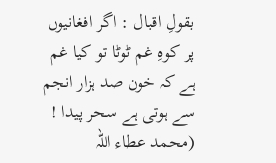بقولِ اقبال : اگر افغانیوں پر کوہِ غم ٹوٹا تو کیا غم ہے کہ خون صد ہزار انجم سے ہوتی ہے سحر پیدا ! (محمد عطاء اللہ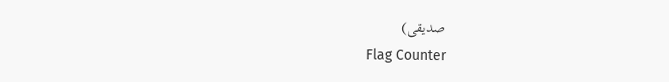صدیقی)
Flag Counter